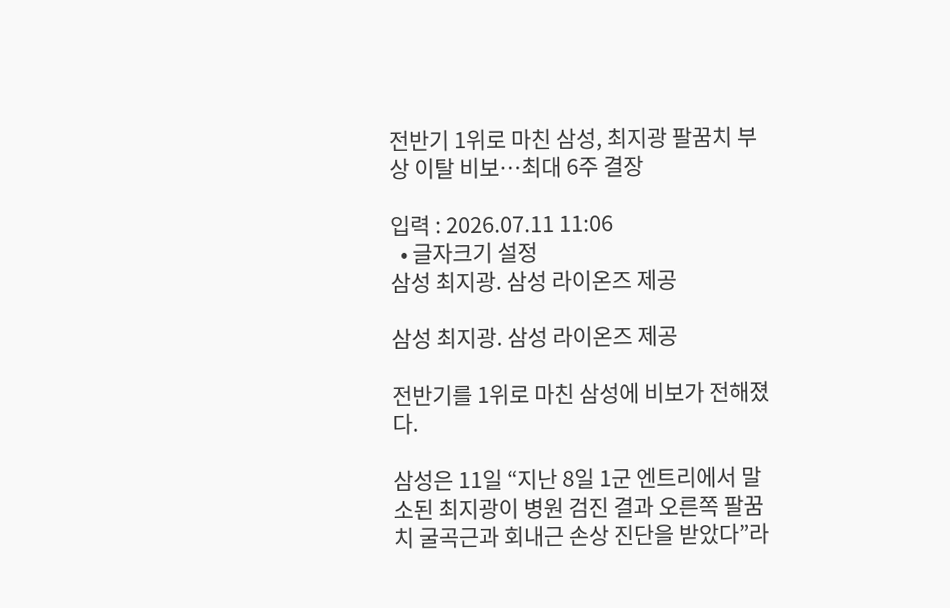전반기 1위로 마친 삼성, 최지광 팔꿈치 부상 이탈 비보…최대 6주 결장

입력 : 2026.07.11 11:06
  • 글자크기 설정
삼성 최지광. 삼성 라이온즈 제공

삼성 최지광. 삼성 라이온즈 제공

전반기를 1위로 마친 삼성에 비보가 전해졌다.

삼성은 11일 “지난 8일 1군 엔트리에서 말소된 최지광이 병원 검진 결과 오른쪽 팔꿈치 굴곡근과 회내근 손상 진단을 받았다”라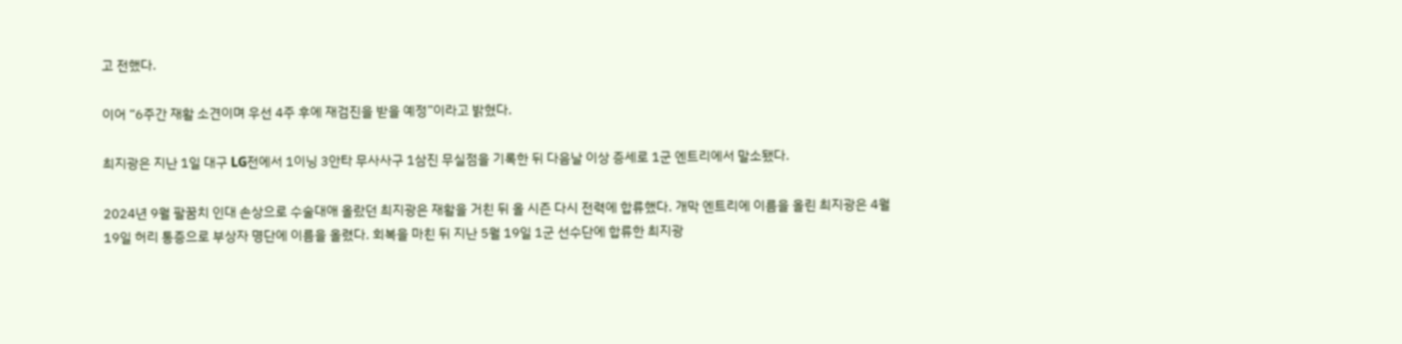고 전했다.

이어 “6주간 재활 소견이며 우선 4주 후에 재검진을 받을 예정”이라고 밝혔다.

최지광은 지난 1일 대구 LG전에서 1이닝 3안타 무사사구 1삼진 무실점을 기록한 뒤 다음날 이상 증세로 1군 엔트리에서 말소됐다.

2024년 9월 팔꿈치 인대 손상으로 수술대애 올랐던 최지광은 재활을 거친 뒤 올 시즌 다시 전력에 합류했다. 개막 엔트리에 이름을 올린 최지광은 4월 19일 허리 통증으로 부상자 명단에 이름을 올렸다. 회복을 마친 뒤 지난 5월 19일 1군 선수단에 합류한 최지광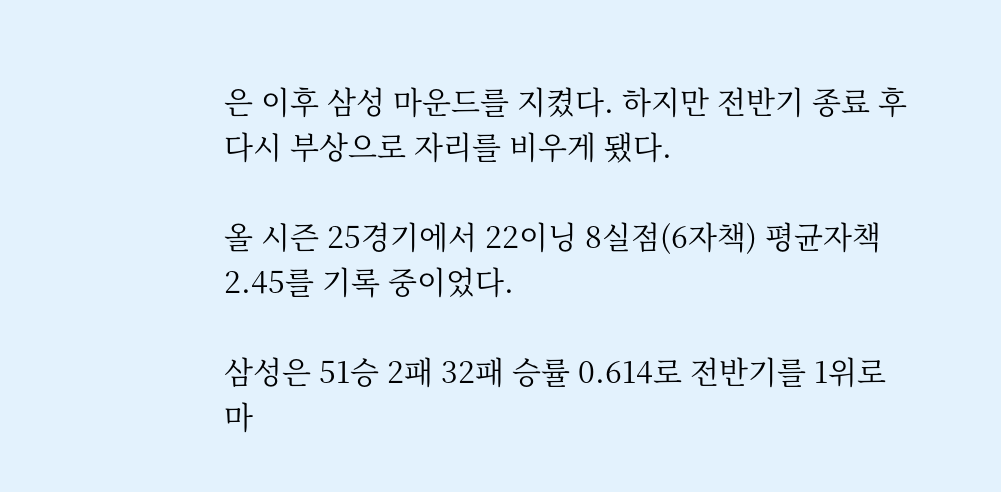은 이후 삼성 마운드를 지켰다. 하지만 전반기 종료 후 다시 부상으로 자리를 비우게 됐다.

올 시즌 25경기에서 22이닝 8실점(6자책) 평균자책 2.45를 기록 중이었다.

삼성은 51승 2패 32패 승률 0.614로 전반기를 1위로 마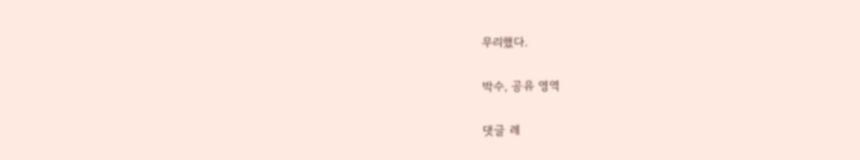무리했다.

박수, 공유 영역

댓글 레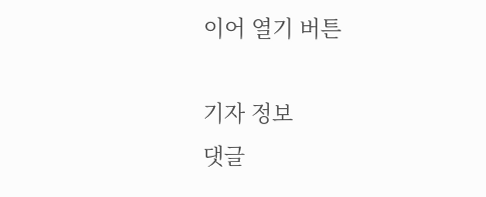이어 열기 버튼

기자 정보
댓글